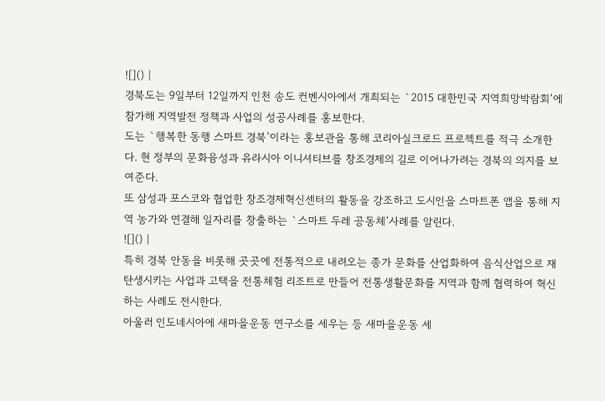![]() |
경북도는 9일부터 12일까지 인천 송도 컨벤시아에서 개최되는 `2015 대한민국 지역희망박람회’에 참가해 지역발전 정책과 사업의 성공사례를 홍보한다.
도는 `행복한 동행 스마트 경북’이라는 홍보관을 통해 코리아실크로드 프로젝트를 적극 소개한다. 현 정부의 문화융성과 유라시아 이니셔티브를 창조경제의 길로 이어나가려는 경북의 의지를 보여준다.
또 삼성과 포스코와 협업한 창조경제혁신센터의 활동을 강조하고 도시인을 스마트폰 앱을 통해 지역 농가와 연결해 일자리를 창출하는 `스마트 두레 공동체’사례를 알린다.
![]() |
특히 경북 안동을 비롯해 곳곳에 전통적으로 내려오는 종가 문화를 산업화하여 음식산업으로 재탄생시키는 사업과 고택을 전통체험 리조트로 만들어 전통생활문화를 지역과 함께 협력하여 혁신하는 사례도 전시한다.
아울러 인도네시아에 새마을운동 연구소를 세우는 등 새마을운동 세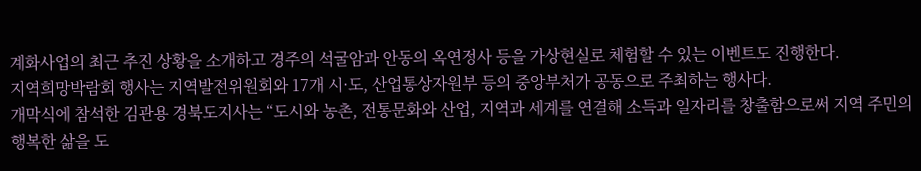계화사업의 최근 추진 상황을 소개하고 경주의 석굴암과 안동의 옥연정사 등을 가상현실로 체험할 수 있는 이벤트도 진행한다.
지역희망박람회 행사는 지역발전위원회와 17개 시·도, 산업통상자원부 등의 중앙부처가 공동으로 주최하는 행사다.
개막식에 참석한 김관용 경북도지사는 “도시와 농촌, 전통문화와 산업, 지역과 세계를 연결해 소득과 일자리를 창출함으로써 지역 주민의 행복한 삶을 도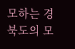모하는 경북도의 모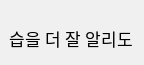습을 더 잘 알리도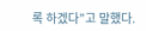록 하겠다”고 말했다.